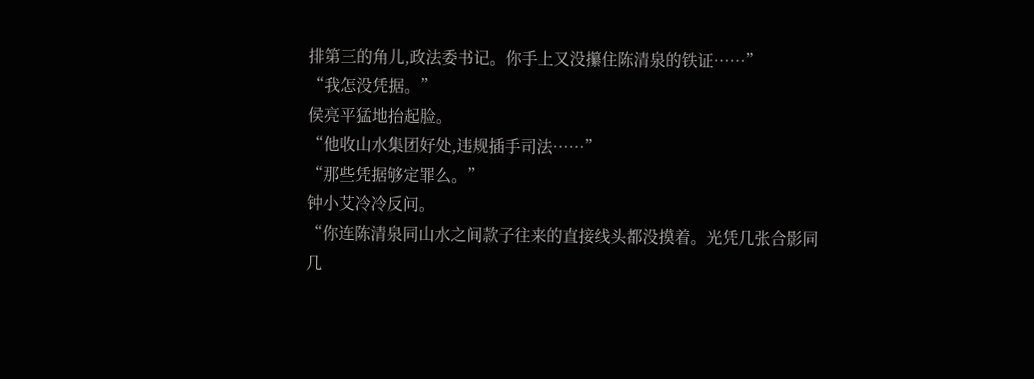排第三的角儿,政法委书记。你手上又没攥住陈清泉的铁证……”
“我怎没凭据。”
侯亮平猛地抬起脸。
“他收山水集团好处,违规插手司法……”
“那些凭据够定罪么。”
钟小艾冷冷反问。
“你连陈清泉同山水之间款子往来的直接线头都没摸着。光凭几张合影同几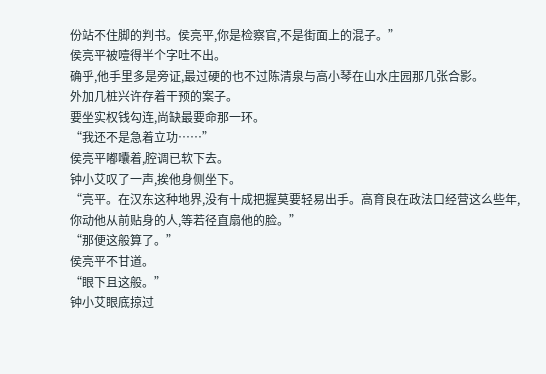份站不住脚的判书。侯亮平,你是检察官,不是街面上的混子。”
侯亮平被噎得半个字吐不出。
确乎,他手里多是旁证,最过硬的也不过陈清泉与高小琴在山水庄园那几张合影。
外加几桩兴许存着干预的案子。
要坐实权钱勾连,尚缺最要命那一环。
“我还不是急着立功……”
侯亮平嘟囔着,腔调已软下去。
钟小艾叹了一声,挨他身侧坐下。
“亮平。在汉东这种地界,没有十成把握莫要轻易出手。高育良在政法口经营这么些年,你动他从前贴身的人,等若径直扇他的脸。”
“那便这般算了。”
侯亮平不甘道。
“眼下且这般。”
钟小艾眼底掠过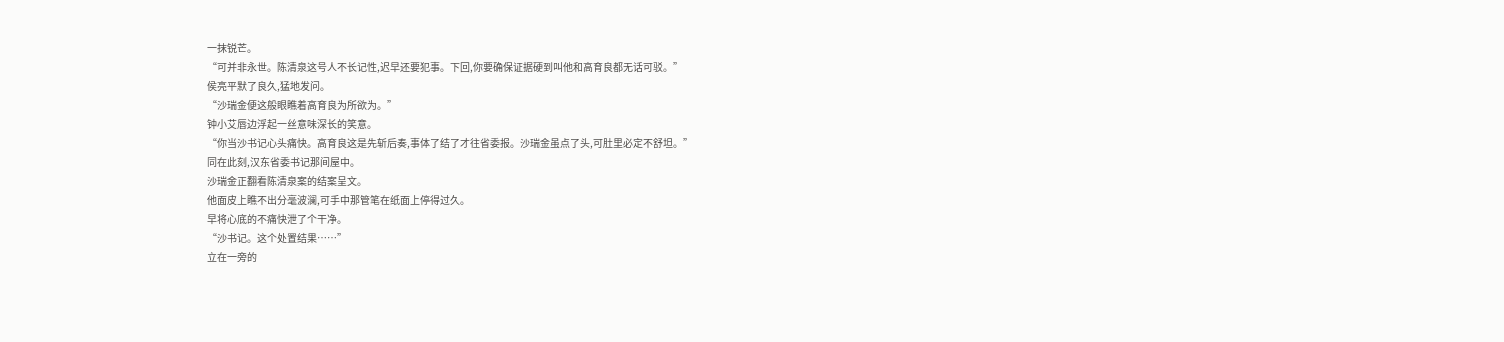一抹锐芒。
“可并非永世。陈清泉这号人不长记性,迟早还要犯事。下回,你要确保证据硬到叫他和高育良都无话可驳。”
侯亮平默了良久,猛地发问。
“沙瑞金便这般眼瞧着高育良为所欲为。”
钟小艾唇边浮起一丝意味深长的笑意。
“你当沙书记心头痛快。高育良这是先斩后奏,事体了结了才往省委报。沙瑞金虽点了头,可肚里必定不舒坦。”
同在此刻,汉东省委书记那间屋中。
沙瑞金正翻看陈清泉案的结案呈文。
他面皮上瞧不出分毫波澜,可手中那管笔在纸面上停得过久。
早将心底的不痛快泄了个干净。
“沙书记。这个处置结果……”
立在一旁的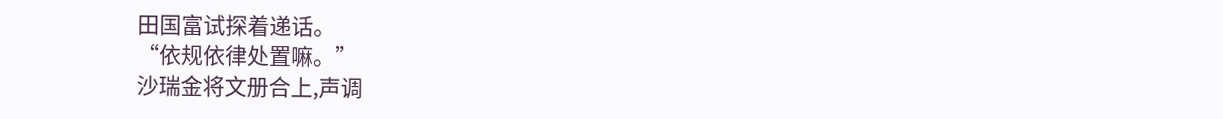田国富试探着递话。
“依规依律处置嘛。”
沙瑞金将文册合上,声调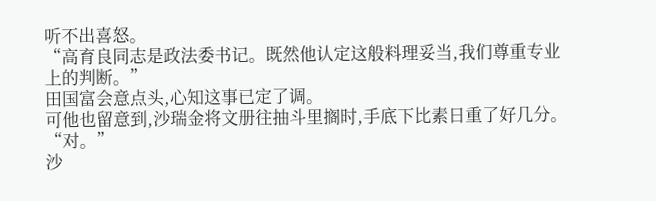听不出喜怒。
“高育良同志是政法委书记。既然他认定这般料理妥当,我们尊重专业上的判断。”
田国富会意点头,心知这事已定了调。
可他也留意到,沙瑞金将文册往抽斗里搁时,手底下比素日重了好几分。
“对。”
沙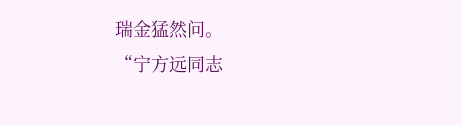瑞金猛然问。
“宁方远同志